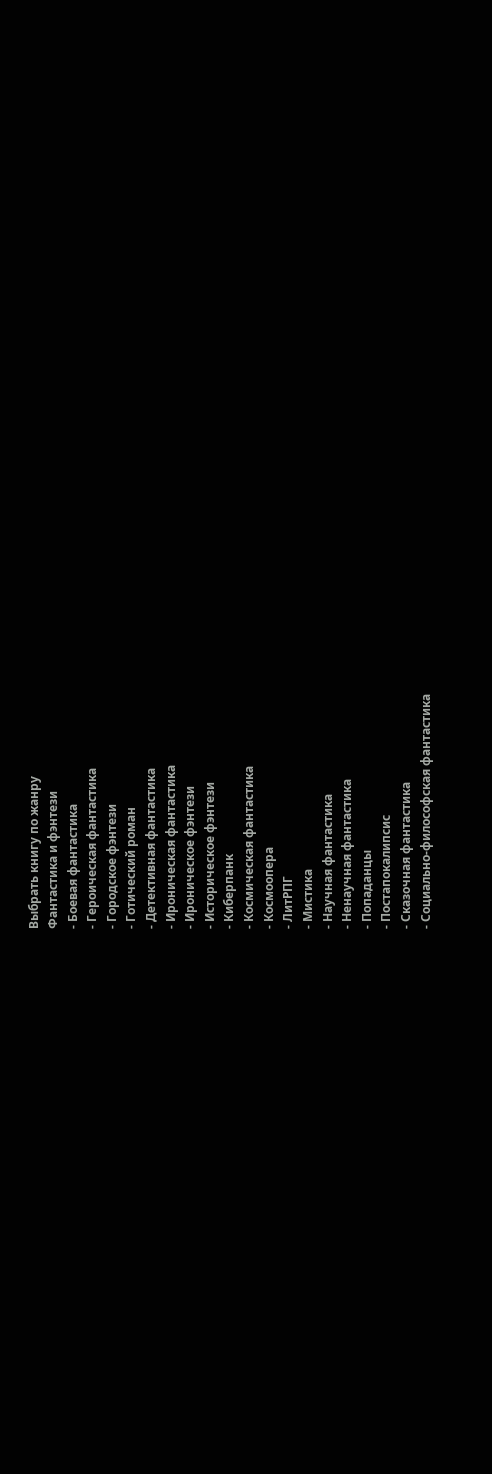Выбрать книгу по жанру
Фантастика и фэнтези
- Боевая фантастика
- Героическая фантастика
- Городское фэнтези
- Готический роман
- Детективная фантастика
- Ироническая фантастика
- Ироническое фэнтези
- Историческое фэнтези
- Киберпанк
- Космическая фантастика
- Космоопера
- ЛитРПГ
- Мистика
- Научная фантастика
- Ненаучная фантастика
- Попаданцы
- Постапокалипсис
- Сказочная фантастика
- Социально-философская фантастика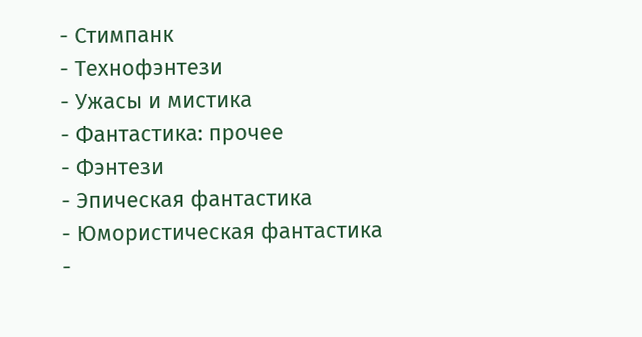- Стимпанк
- Технофэнтези
- Ужасы и мистика
- Фантастика: прочее
- Фэнтези
- Эпическая фантастика
- Юмористическая фантастика
-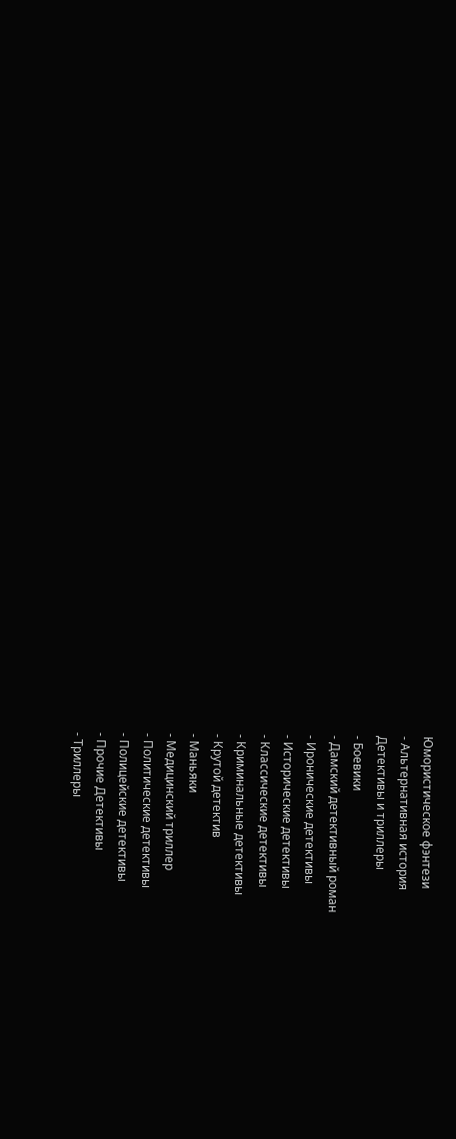Юмористическое фэнтези
- Альтернативная история
Детективы и триллеры
- Боевики
- Дамский детективный роман
- Иронические детективы
- Исторические детективы
- Классические детективы
- Криминальные детективы
- Крутой детектив
- Маньяки
- Медицинский триллер
- Политические детективы
- Полицейские детективы
- Прочие Детективы
- Триллеры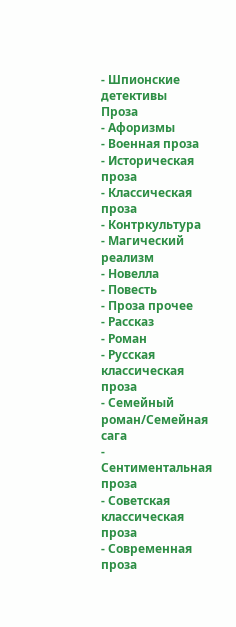- Шпионские детективы
Проза
- Афоризмы
- Военная проза
- Историческая проза
- Классическая проза
- Контркультура
- Магический реализм
- Новелла
- Повесть
- Проза прочее
- Рассказ
- Роман
- Русская классическая проза
- Семейный роман/Семейная сага
- Сентиментальная проза
- Советская классическая проза
- Современная проза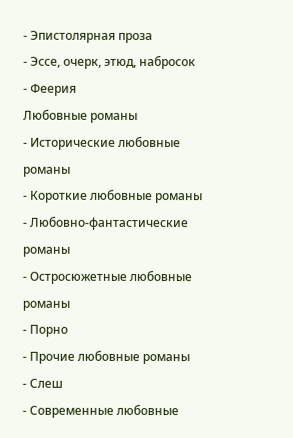- Эпистолярная проза
- Эссе, очерк, этюд, набросок
- Феерия
Любовные романы
- Исторические любовные романы
- Короткие любовные романы
- Любовно-фантастические романы
- Остросюжетные любовные романы
- Порно
- Прочие любовные романы
- Слеш
- Современные любовные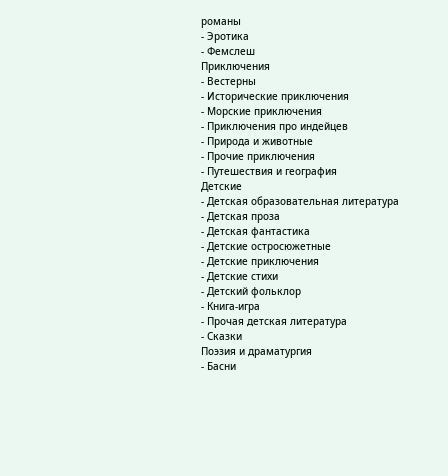романы
- Эротика
- Фемслеш
Приключения
- Вестерны
- Исторические приключения
- Морские приключения
- Приключения про индейцев
- Природа и животные
- Прочие приключения
- Путешествия и география
Детские
- Детская образовательная литература
- Детская проза
- Детская фантастика
- Детские остросюжетные
- Детские приключения
- Детские стихи
- Детский фольклор
- Книга-игра
- Прочая детская литература
- Сказки
Поэзия и драматургия
- Басни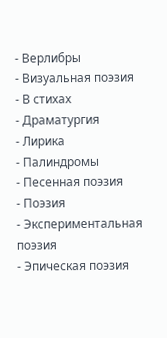- Верлибры
- Визуальная поэзия
- В стихах
- Драматургия
- Лирика
- Палиндромы
- Песенная поэзия
- Поэзия
- Экспериментальная поэзия
- Эпическая поэзия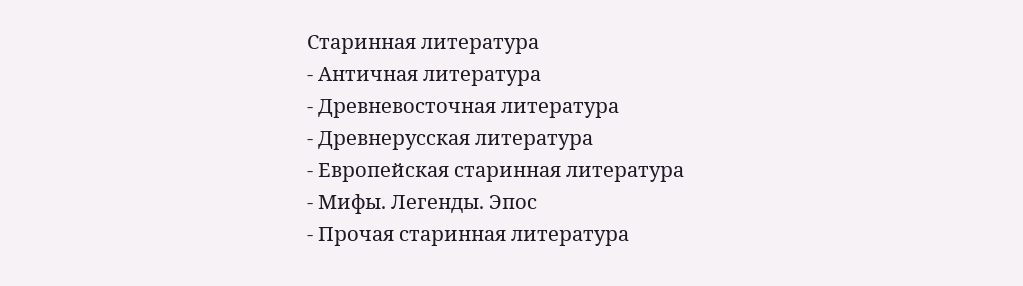Старинная литература
- Античная литература
- Древневосточная литература
- Древнерусская литература
- Европейская старинная литература
- Мифы. Легенды. Эпос
- Прочая старинная литература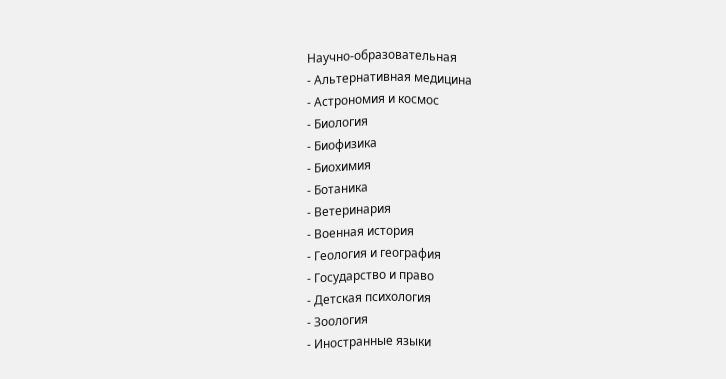Научно-образовательная
- Альтернативная медицина
- Астрономия и космос
- Биология
- Биофизика
- Биохимия
- Ботаника
- Ветеринария
- Военная история
- Геология и география
- Государство и право
- Детская психология
- Зоология
- Иностранные языки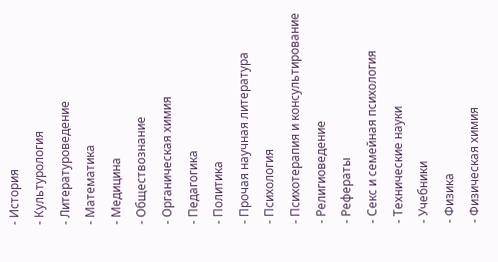- История
- Культурология
- Литературоведение
- Математика
- Медицина
- Обществознание
- Органическая химия
- Педагогика
- Политика
- Прочая научная литература
- Психология
- Психотерапия и консультирование
- Религиоведение
- Рефераты
- Секс и семейная психология
- Технические науки
- Учебники
- Физика
- Физическая химия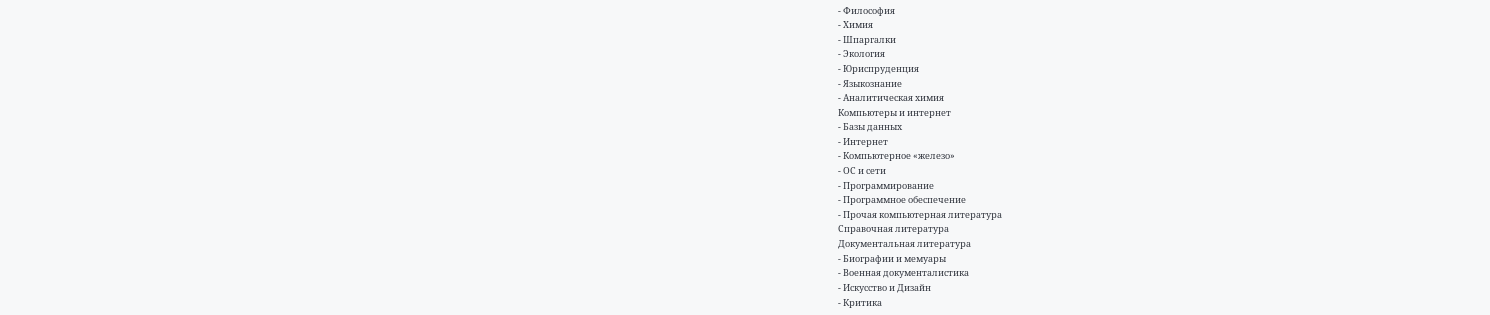- Философия
- Химия
- Шпаргалки
- Экология
- Юриспруденция
- Языкознание
- Аналитическая химия
Компьютеры и интернет
- Базы данных
- Интернет
- Компьютерное «железо»
- ОС и сети
- Программирование
- Программное обеспечение
- Прочая компьютерная литература
Справочная литература
Документальная литература
- Биографии и мемуары
- Военная документалистика
- Искусство и Дизайн
- Критика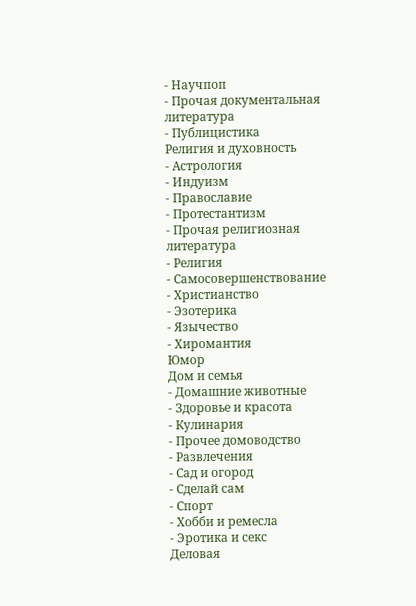- Научпоп
- Прочая документальная литература
- Публицистика
Религия и духовность
- Астрология
- Индуизм
- Православие
- Протестантизм
- Прочая религиозная литература
- Религия
- Самосовершенствование
- Христианство
- Эзотерика
- Язычество
- Хиромантия
Юмор
Дом и семья
- Домашние животные
- Здоровье и красота
- Кулинария
- Прочее домоводство
- Развлечения
- Сад и огород
- Сделай сам
- Спорт
- Хобби и ремесла
- Эротика и секс
Деловая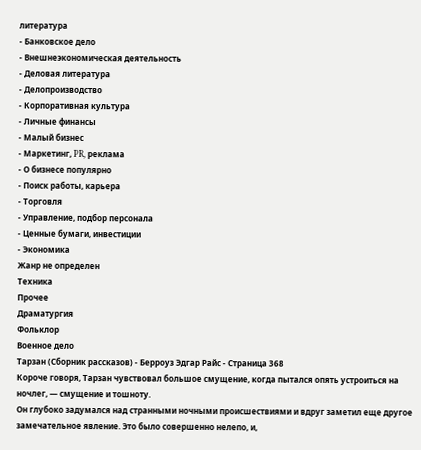литература
- Банковское дело
- Внешнеэкономическая деятельность
- Деловая литература
- Делопроизводство
- Корпоративная культура
- Личные финансы
- Малый бизнес
- Маркетинг, PR, реклама
- О бизнесе популярно
- Поиск работы, карьера
- Торговля
- Управление, подбор персонала
- Ценные бумаги, инвестиции
- Экономика
Жанр не определен
Техника
Прочее
Драматургия
Фольклор
Военное дело
Тарзан (Сборник рассказов) - Берроуз Эдгар Райс - Страница 368
Короче говоря, Тарзан чувствовал большое смущение, когда пытался опять устроиться на ночлег, — смущение и тошноту.
Он глубоко задумался над странными ночными происшествиями и вдруг заметил еще другое замечательное явление. Это было совершенно нелепо, и,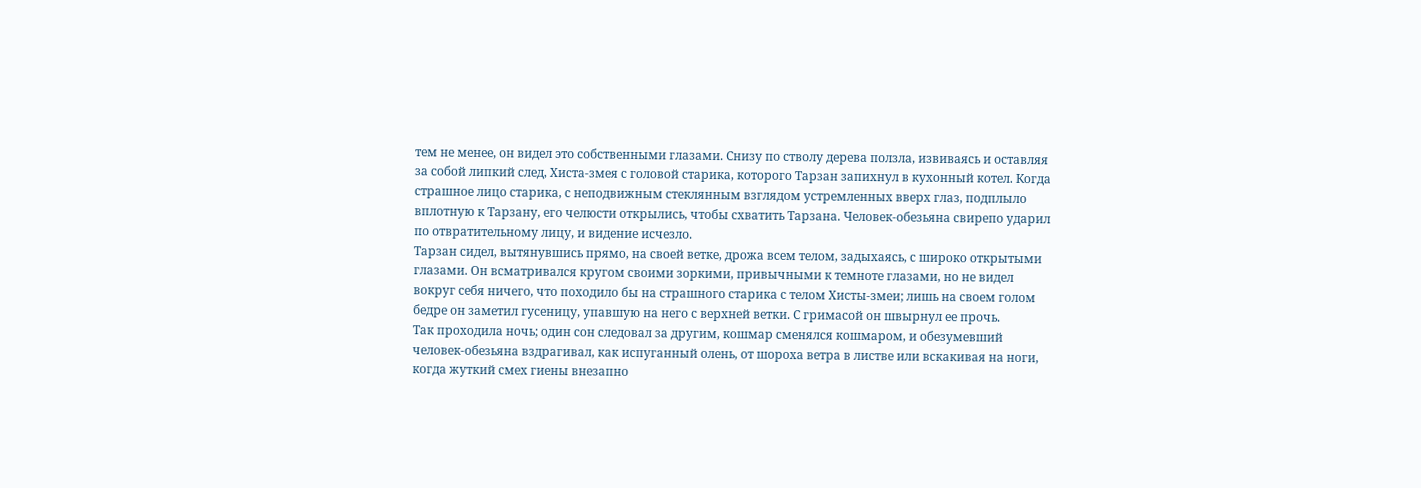тем не менее, он видел это собственными глазами. Снизу по стволу дерева ползла, извиваясь и оставляя за собой липкий след, Хиста-змея с головой старика, которого Тарзан запихнул в кухонный котел. Когда страшное лицо старика, с неподвижным стеклянным взглядом устремленных вверх глаз, подплыло вплотную к Тарзану, его челюсти открылись, чтобы схватить Тарзана. Человек-обезьяна свирепо ударил по отвратительному лицу, и видение исчезло.
Тарзан сидел, вытянувшись прямо, на своей ветке, дрожа всем телом, задыхаясь, с широко открытыми глазами. Он всматривался кругом своими зоркими, привычными к темноте глазами, но не видел вокруг себя ничего, что походило бы на страшного старика с телом Хисты-змеи; лишь на своем голом бедре он заметил гусеницу, упавшую на него с верхней ветки. С гримасой он швырнул ее прочь.
Так проходила ночь; один сон следовал за другим, кошмар сменялся кошмаром, и обезумевший человек-обезьяна вздрагивал, как испуганный олень, от шороха ветра в листве или вскакивая на ноги, когда жуткий смех гиены внезапно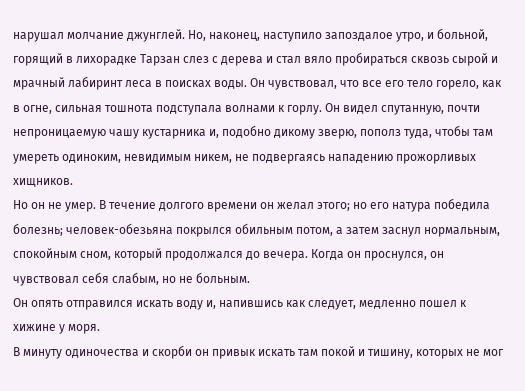нарушал молчание джунглей. Но, наконец, наступило запоздалое утро, и больной, горящий в лихорадке Тарзан слез с дерева и стал вяло пробираться сквозь сырой и мрачный лабиринт леса в поисках воды. Он чувствовал, что все его тело горело, как в огне, сильная тошнота подступала волнами к горлу. Он видел спутанную, почти непроницаемую чашу кустарника и, подобно дикому зверю, пополз туда, чтобы там умереть одиноким, невидимым никем, не подвергаясь нападению прожорливых хищников.
Но он не умер. В течение долгого времени он желал этого; но его натура победила болезнь; человек-обезьяна покрылся обильным потом, а затем заснул нормальным, спокойным сном, который продолжался до вечера. Когда он проснулся, он чувствовал себя слабым, но не больным.
Он опять отправился искать воду и, напившись как следует, медленно пошел к хижине у моря.
В минуту одиночества и скорби он привык искать там покой и тишину, которых не мог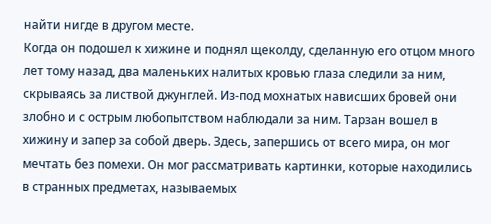найти нигде в другом месте.
Когда он подошел к хижине и поднял щеколду, сделанную его отцом много лет тому назад, два маленьких налитых кровью глаза следили за ним, скрываясь за листвой джунглей. Из-под мохнатых нависших бровей они злобно и с острым любопытством наблюдали за ним. Тарзан вошел в хижину и запер за собой дверь. Здесь, запершись от всего мира, он мог мечтать без помехи. Он мог рассматривать картинки, которые находились в странных предметах, называемых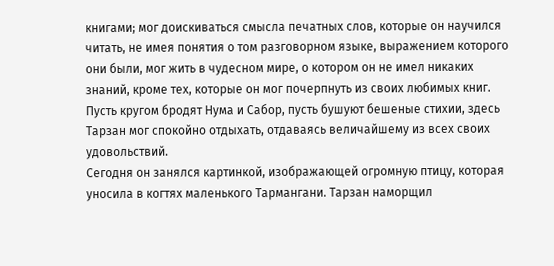книгами; мог доискиваться смысла печатных слов, которые он научился читать, не имея понятия о том разговорном языке, выражением которого они были, мог жить в чудесном мире, о котором он не имел никаких знаний, кроме тех, которые он мог почерпнуть из своих любимых книг. Пусть кругом бродят Нума и Сабор, пусть бушуют бешеные стихии, здесь Тарзан мог спокойно отдыхать, отдаваясь величайшему из всех своих удовольствий.
Сегодня он занялся картинкой, изображающей огромную птицу, которая уносила в когтях маленького Тармангани. Тарзан наморщил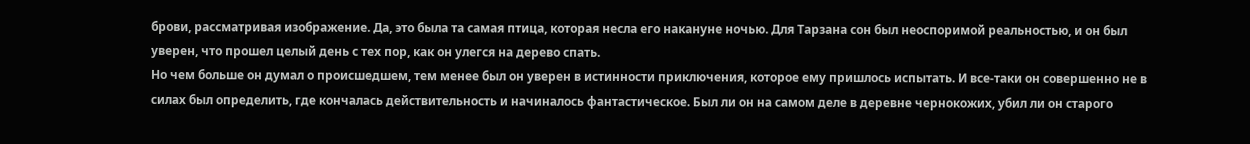брови, рассматривая изображение. Да, это была та самая птица, которая несла его накануне ночью. Для Тарзана сон был неоспоримой реальностью, и он был уверен, что прошел целый день с тех пор, как он улегся на дерево спать.
Но чем больше он думал о происшедшем, тем менее был он уверен в истинности приключения, которое ему пришлось испытать. И все-таки он совершенно не в силах был определить, где кончалась действительность и начиналось фантастическое. Был ли он на самом деле в деревне чернокожих, убил ли он старого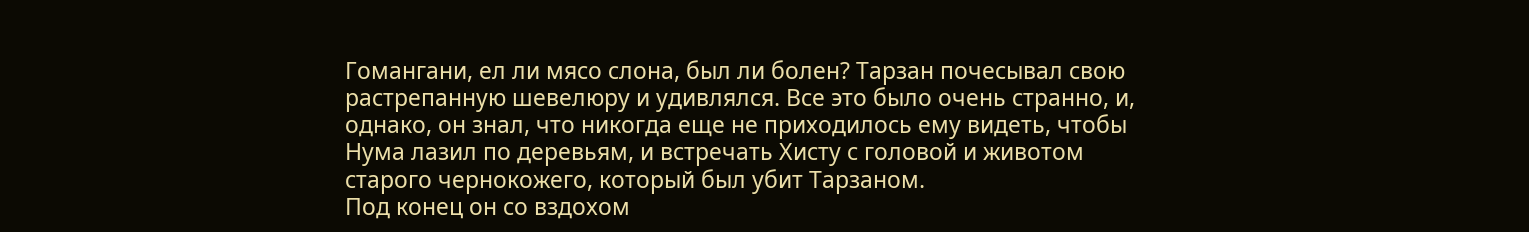Гомангани, ел ли мясо слона, был ли болен? Тарзан почесывал свою растрепанную шевелюру и удивлялся. Все это было очень странно, и, однако, он знал, что никогда еще не приходилось ему видеть, чтобы Нума лазил по деревьям, и встречать Хисту с головой и животом старого чернокожего, который был убит Тарзаном.
Под конец он со вздохом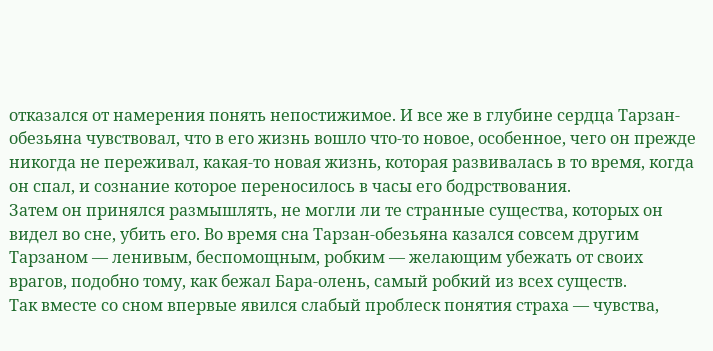отказался от намерения понять непостижимое. И все же в глубине сердца Тарзан-обезьяна чувствовал, что в его жизнь вошло что-то новое, особенное, чего он прежде никогда не переживал, какая-то новая жизнь, которая развивалась в то время, когда он спал, и сознание которое переносилось в часы его бодрствования.
Затем он принялся размышлять, не могли ли те странные существа, которых он видел во сне, убить его. Во время сна Тарзан-обезьяна казался совсем другим Тарзаном — ленивым, беспомощным, робким — желающим убежать от своих врагов, подобно тому, как бежал Бара-олень, самый робкий из всех существ.
Так вместе со сном впервые явился слабый проблеск понятия страха — чувства,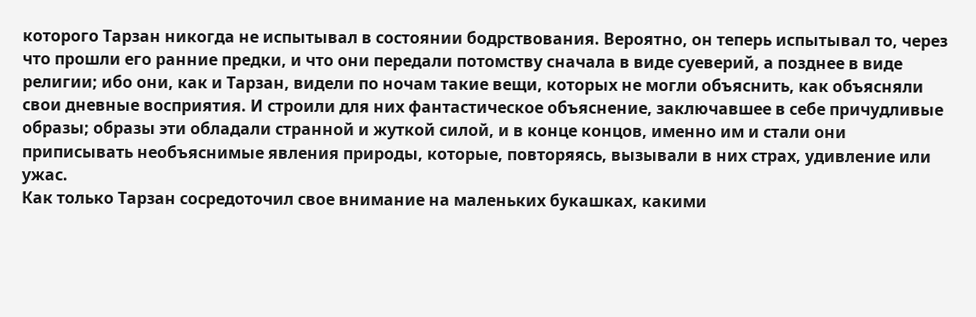которого Тарзан никогда не испытывал в состоянии бодрствования. Вероятно, он теперь испытывал то, через что прошли его ранние предки, и что они передали потомству сначала в виде суеверий, а позднее в виде религии; ибо они, как и Тарзан, видели по ночам такие вещи, которых не могли объяснить, как объясняли свои дневные восприятия. И строили для них фантастическое объяснение, заключавшее в себе причудливые образы; образы эти обладали странной и жуткой силой, и в конце концов, именно им и стали они приписывать необъяснимые явления природы, которые, повторяясь, вызывали в них страх, удивление или ужас.
Как только Тарзан сосредоточил свое внимание на маленьких букашках, какими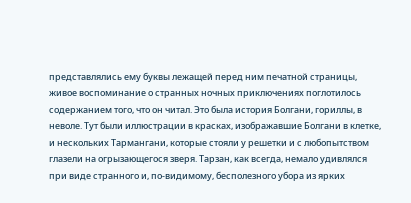представлялись ему буквы лежащей перед ним печатной страницы, живое воспоминание о странных ночных приключениях поглотилось содержанием того, что он читал. Это была история Болгани, гориллы, в неволе. Тут были иллюстрации в красках, изображавшие Болгани в клетке, и нескольких Тармангани, которые стояли у решетки и с любопытством глазели на огрызающегося зверя. Тарзан, как всегда, немало удивлялся при виде странного и, по-видимому, бесполезного убора из ярких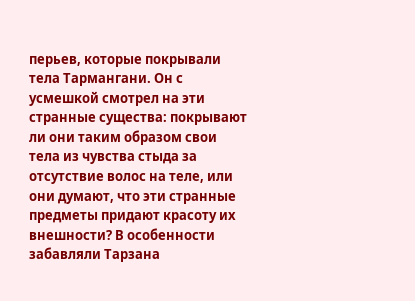перьев, которые покрывали тела Тармангани. Он с усмешкой смотрел на эти странные существа: покрывают ли они таким образом свои тела из чувства стыда за отсутствие волос на теле, или они думают, что эти странные предметы придают красоту их внешности? В особенности забавляли Тарзана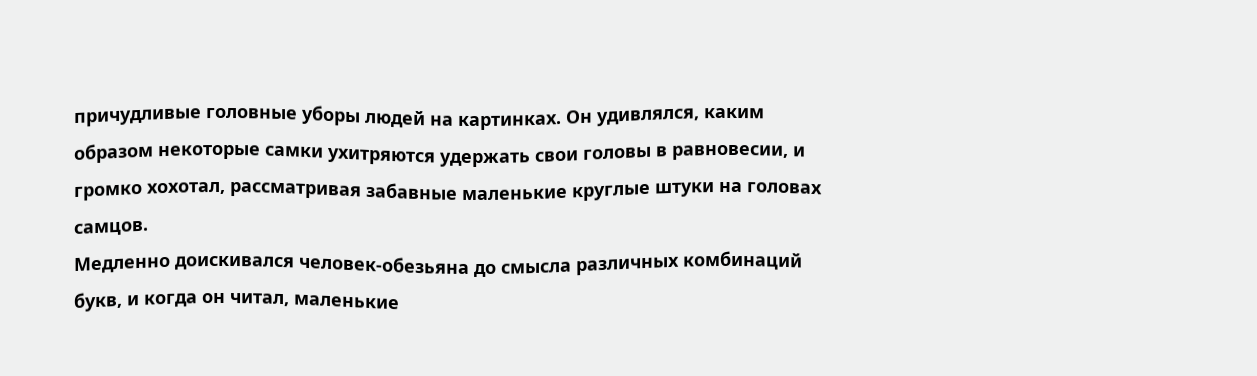причудливые головные уборы людей на картинках. Он удивлялся, каким образом некоторые самки ухитряются удержать свои головы в равновесии, и громко хохотал, рассматривая забавные маленькие круглые штуки на головах самцов.
Медленно доискивался человек-обезьяна до смысла различных комбинаций букв, и когда он читал, маленькие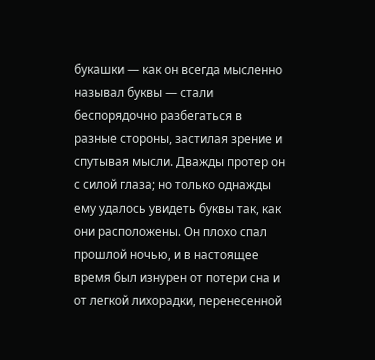букашки — как он всегда мысленно называл буквы — стали беспорядочно разбегаться в разные стороны, застилая зрение и спутывая мысли. Дважды протер он с силой глаза; но только однажды ему удалось увидеть буквы так, как они расположены. Он плохо спал прошлой ночью, и в настоящее время был изнурен от потери сна и от легкой лихорадки, перенесенной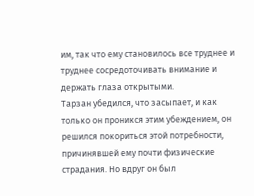им, так что ему становилось все труднее и труднее сосредоточивать внимание и держать глаза открытыми.
Тарзан убедился, что засыпает, и как только он проникся этим убеждением, он решился покориться этой потребности, причинявшей ему почти физические страдания. Но вдруг он был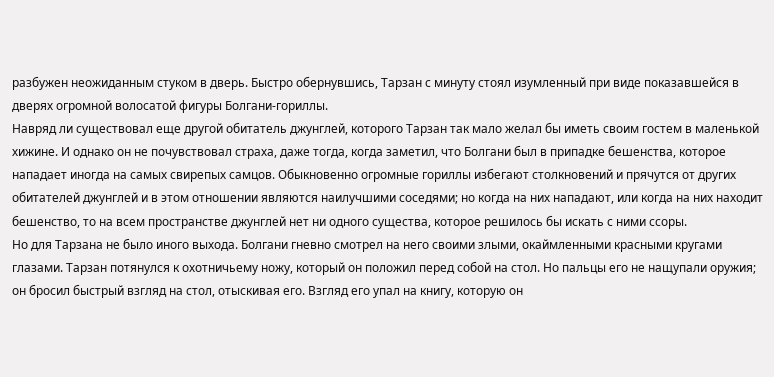разбужен неожиданным стуком в дверь. Быстро обернувшись, Тарзан с минуту стоял изумленный при виде показавшейся в дверях огромной волосатой фигуры Болгани-гориллы.
Навряд ли существовал еще другой обитатель джунглей, которого Тарзан так мало желал бы иметь своим гостем в маленькой хижине. И однако он не почувствовал страха, даже тогда, когда заметил, что Болгани был в припадке бешенства, которое нападает иногда на самых свирепых самцов. Обыкновенно огромные гориллы избегают столкновений и прячутся от других обитателей джунглей и в этом отношении являются наилучшими соседями; но когда на них нападают, или когда на них находит бешенство, то на всем пространстве джунглей нет ни одного существа, которое решилось бы искать с ними ссоры.
Но для Тарзана не было иного выхода. Болгани гневно смотрел на него своими злыми, окаймленными красными кругами глазами. Тарзан потянулся к охотничьему ножу, который он положил перед собой на стол. Но пальцы его не нащупали оружия; он бросил быстрый взгляд на стол, отыскивая его. Взгляд его упал на книгу, которую он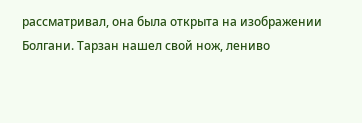рассматривал, она была открыта на изображении Болгани. Тарзан нашел свой нож, лениво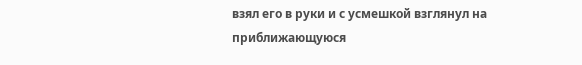взял его в руки и с усмешкой взглянул на приближающуюся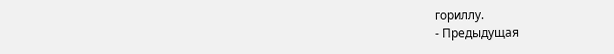гориллу.
- Предыдущая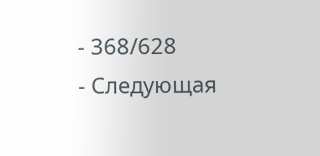- 368/628
- Следующая